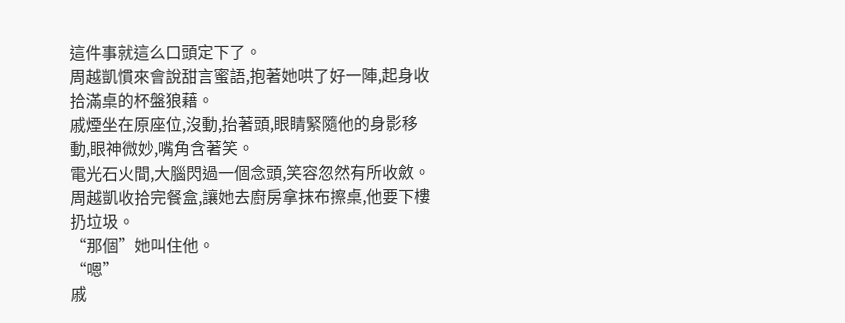這件事就這么口頭定下了。
周越凱慣來會說甜言蜜語,抱著她哄了好一陣,起身收拾滿桌的杯盤狼藉。
戚煙坐在原座位,沒動,抬著頭,眼睛緊隨他的身影移動,眼神微妙,嘴角含著笑。
電光石火間,大腦閃過一個念頭,笑容忽然有所收斂。
周越凱收拾完餐盒,讓她去廚房拿抹布擦桌,他要下樓扔垃圾。
“那個”她叫住他。
“嗯”
戚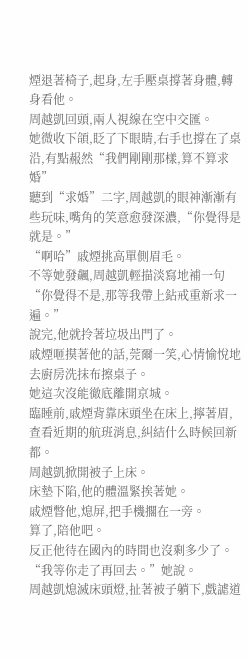煙退著椅子,起身,左手壓桌撐著身體,轉身看他。
周越凱回頭,兩人視線在空中交匯。
她微收下頜,眨了下眼睛,右手也撐在了桌沿,有點赧然“我們剛剛那樣,算不算求婚”
聽到“求婚”二字,周越凱的眼神漸漸有些玩味,嘴角的笑意愈發深濃,“你覺得是就是。”
“啊哈”戚煙挑高單側眉毛。
不等她發飆,周越凱輕描淡寫地補一句“你覺得不是,那等我帶上鉆戒重新求一遍。”
說完,他就拎著垃圾出門了。
戚煙咂摸著他的話,莞爾一笑,心情愉悅地去廚房洗抹布擦桌子。
她這次沒能徹底離開京城。
臨睡前,戚煙背靠床頭坐在床上,擰著眉,查看近期的航班消息,糾結什么時候回新都。
周越凱掀開被子上床。
床墊下陷,他的體溫緊挨著她。
戚煙瞥他,熄屏,把手機擱在一旁。
算了,陪他吧。
反正他待在國內的時間也沒剩多少了。
“我等你走了再回去。”她說。
周越凱熄滅床頭燈,扯著被子躺下,戲謔道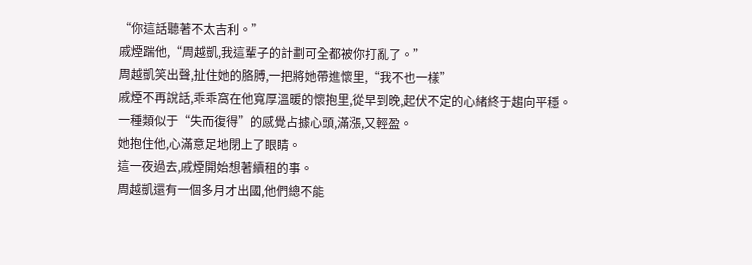“你這話聽著不太吉利。”
戚煙踹他,“周越凱,我這輩子的計劃可全都被你打亂了。”
周越凱笑出聲,扯住她的胳膊,一把將她帶進懷里,“我不也一樣”
戚煙不再說話,乖乖窩在他寬厚溫暖的懷抱里,從早到晚,起伏不定的心緒終于趨向平穩。
一種類似于“失而復得”的感覺占據心頭,滿漲,又輕盈。
她抱住他,心滿意足地閉上了眼睛。
這一夜過去,戚煙開始想著續租的事。
周越凱還有一個多月才出國,他們總不能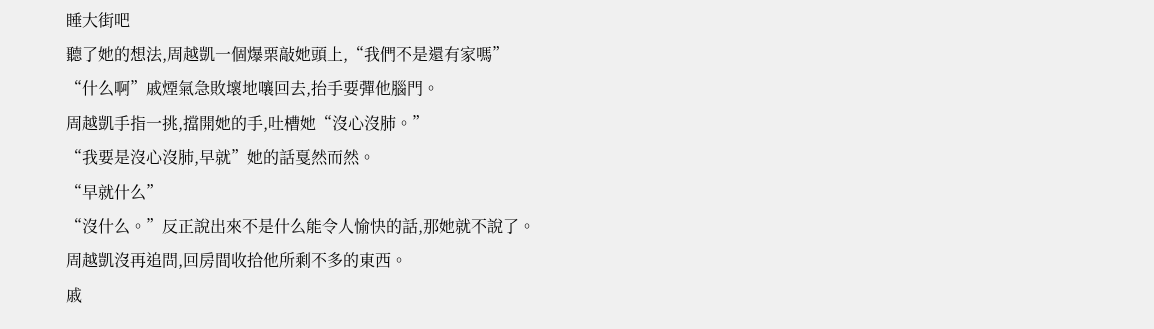睡大街吧
聽了她的想法,周越凱一個爆栗敲她頭上,“我們不是還有家嗎”
“什么啊”戚煙氣急敗壞地嚷回去,抬手要彈他腦門。
周越凱手指一挑,擋開她的手,吐槽她“沒心沒肺。”
“我要是沒心沒肺,早就”她的話戛然而然。
“早就什么”
“沒什么。”反正說出來不是什么能令人愉快的話,那她就不說了。
周越凱沒再追問,回房間收拾他所剩不多的東西。
戚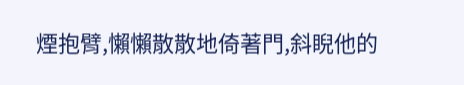煙抱臂,懶懶散散地倚著門,斜睨他的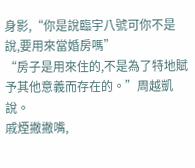身影,“你是說臨宇八號可你不是說,要用來當婚房嗎”
“房子是用來住的,不是為了特地賦予其他意義而存在的。”周越凱說。
戚煙撇撇嘴,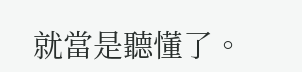就當是聽懂了。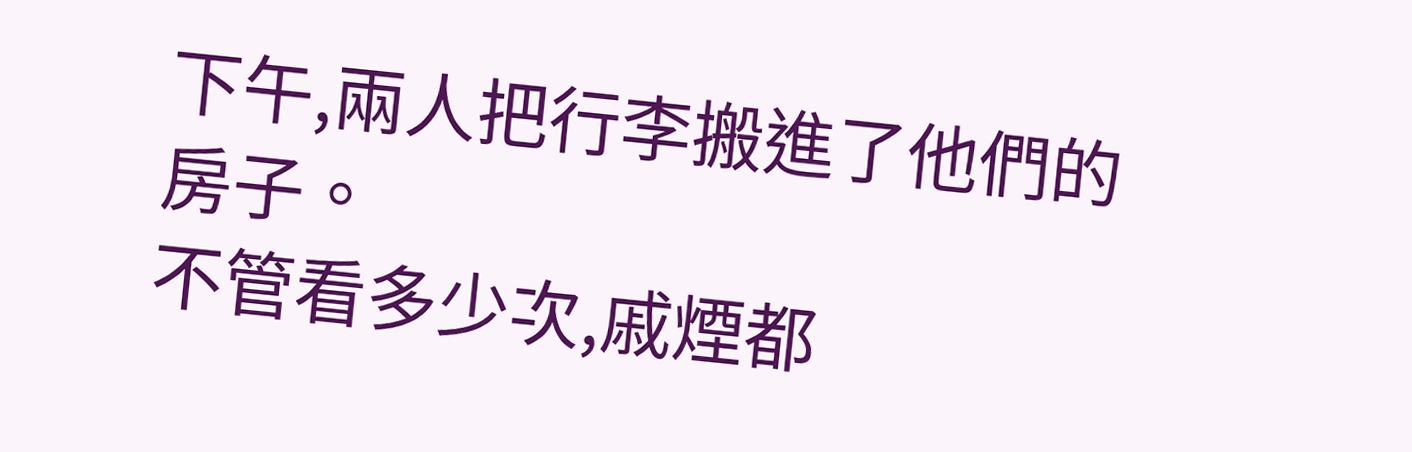下午,兩人把行李搬進了他們的房子。
不管看多少次,戚煙都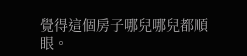覺得這個房子哪兒哪兒都順眼。